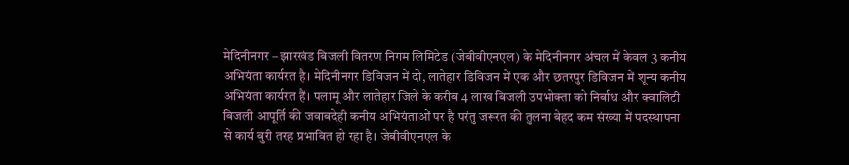मेदिनीनगर – झारखंड बिजली वितरण निगम लिमिटेड (जेबीवीएनएल) के मेदिनीनगर अंचल में केवल 3 कनीय अभियंता कार्यरत है। मेदिनीनगर डिविजन में दो, लातेहार डिविजन में एक और छतरपुर डिविजन में शून्य कनीय अभियंता कार्यरत हैं। पलामू और लातेहार जिले के करीब 4 लाख बिजली उपभोक्ता को निर्बाध और क्वालिटी बिजली आपूर्ति की जवाबदेही कनीय अभियंताओं पर है परंतु जरूरत की तुलना बेहद कम संख्या में पदस्थापना से कार्य बुरी तरह प्रभावित हो रहा है। जेबीवीएनएल के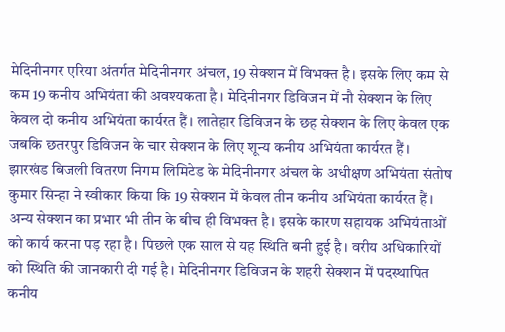मेदिनीनगर एरिया अंतर्गत मेदिनीनगर अंचल, 19 सेक्शन में विभक्त है। इसके लिए कम से कम 19 कनीय अभियंता की अवश्यकता है। मेदिनीनगर डिविजन में नौ सेक्शन के लिए केवल दो कनीय अभियंता कार्यरत हैं। लातेहार डिविजन के छह सेक्शन के लिए केवल एक जबकि छतरपुर डिविजन के चार सेक्शन के लिए शून्य कनीय अभियंता कार्यरत हैं। झारखंड बिजली वितरण निगम लिमिटेड के मेदिनीनगर अंचल के अधीक्षण अभियंता संतोष कुमार सिन्हा ने स्वीकार किया कि 19 सेक्शन में केवल तीन कनीय अभियंता कार्यरत हैं। अन्य सेक्शन का प्रभार भी तीन के बीच ही विभक्त है। इसके कारण सहायक अभियंताओं को कार्य करना पड़ रहा है। पिछले एक साल से यह स्थिति बनी हुई है। वरीय अधिकारियों को स्थिति की जानकारी दी गई है। मेदिनीनगर डिविजन के शहरी सेक्शन में पदस्थापित कनीय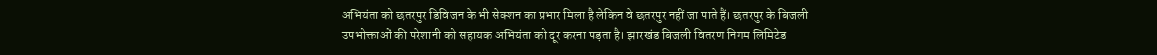अभियंता को छतरपुर डिविजन के भी सेक्शन का प्रभार मिला है लेकिन वे छतरपुर नहीं जा पाते हैं। छतरपुर के बिजली उपभोक्ताओं की परेशानी को सहायक अभियंता को दूर करना पड़ता है। झारखंड बिजली वितरण निगम लिमिटेड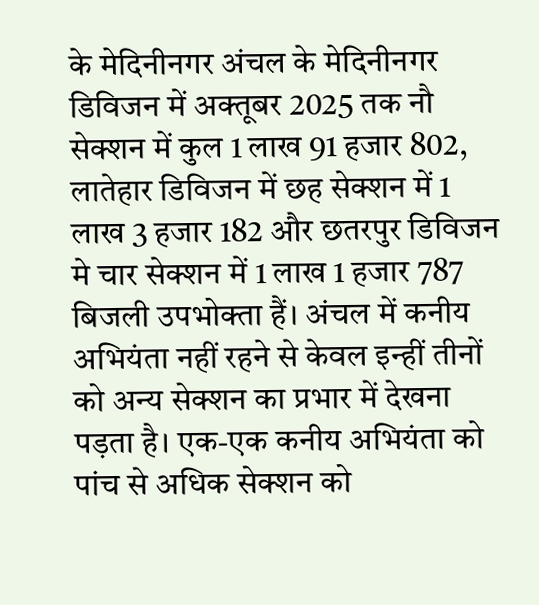के मेदिनीनगर अंचल के मेदिनीनगर डिविजन में अक्तूबर 2025 तक नौ सेक्शन में कुल 1 लाख 91 हजार 802, लातेहार डिविजन में छह सेक्शन में 1 लाख 3 हजार 182 और छतरपुर डिविजन मे चार सेक्शन में 1 लाख 1 हजार 787 बिजली उपभोक्ता हैं। अंचल में कनीय अभियंता नहीं रहने से केवल इन्हीं तीनों को अन्य सेक्शन का प्रभार में देखना पड़ता है। एक-एक कनीय अभियंता को पांच से अधिक सेक्शन को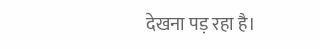देखना पड़ रहा है।